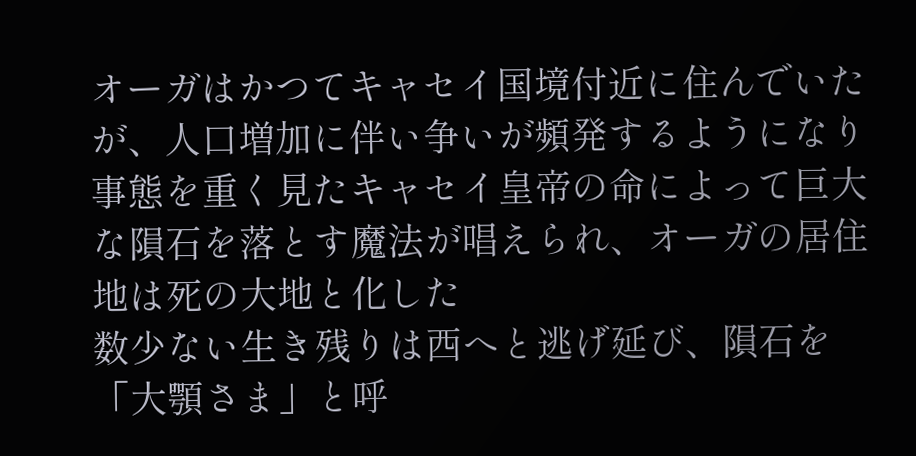オーガはかつてキャセイ国境付近に住んでいたが、人口増加に伴い争いが頻発するようになり
事態を重く見たキャセイ皇帝の命によって巨大な隕石を落とす魔法が唱えられ、オーガの居住地は死の大地と化した
数少ない生き残りは西へと逃げ延び、隕石を「大顎さま」と呼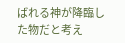ばれる神が降臨した物だと考え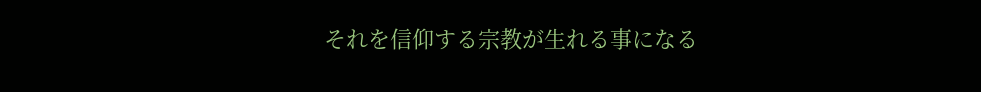それを信仰する宗教が生れる事になる